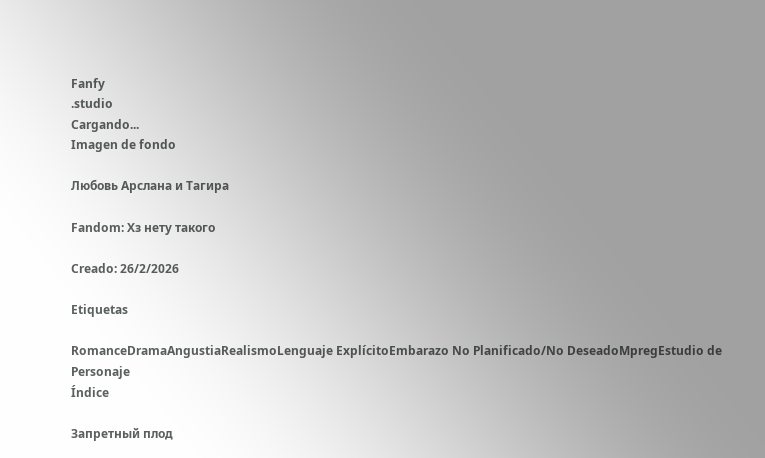Fanfy
.studio
Cargando...
Imagen de fondo

Любовь Арслана и Тагира

Fandom: Хз нету такого

Creado: 26/2/2026

Etiquetas

RomanceDramaAngustiaRealismoLenguaje ExplícitoEmbarazo No Planificado/No DeseadoMpregEstudio de Personaje
Índice

Запретный плод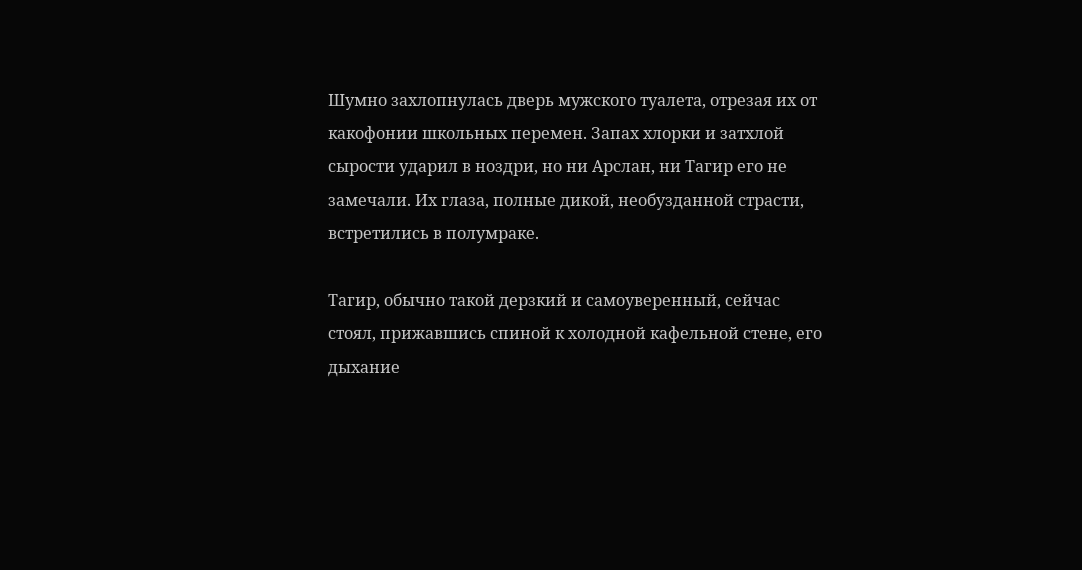Шумно захлопнулась дверь мужского туалета, отрезая их от какофонии школьных перемен. Запах хлорки и затхлой сырости ударил в ноздри, но ни Арслан, ни Тагир его не замечали. Их глаза, полные дикой, необузданной страсти, встретились в полумраке.

Тагир, обычно такой дерзкий и самоуверенный, сейчас стоял, прижавшись спиной к холодной кафельной стене, его дыхание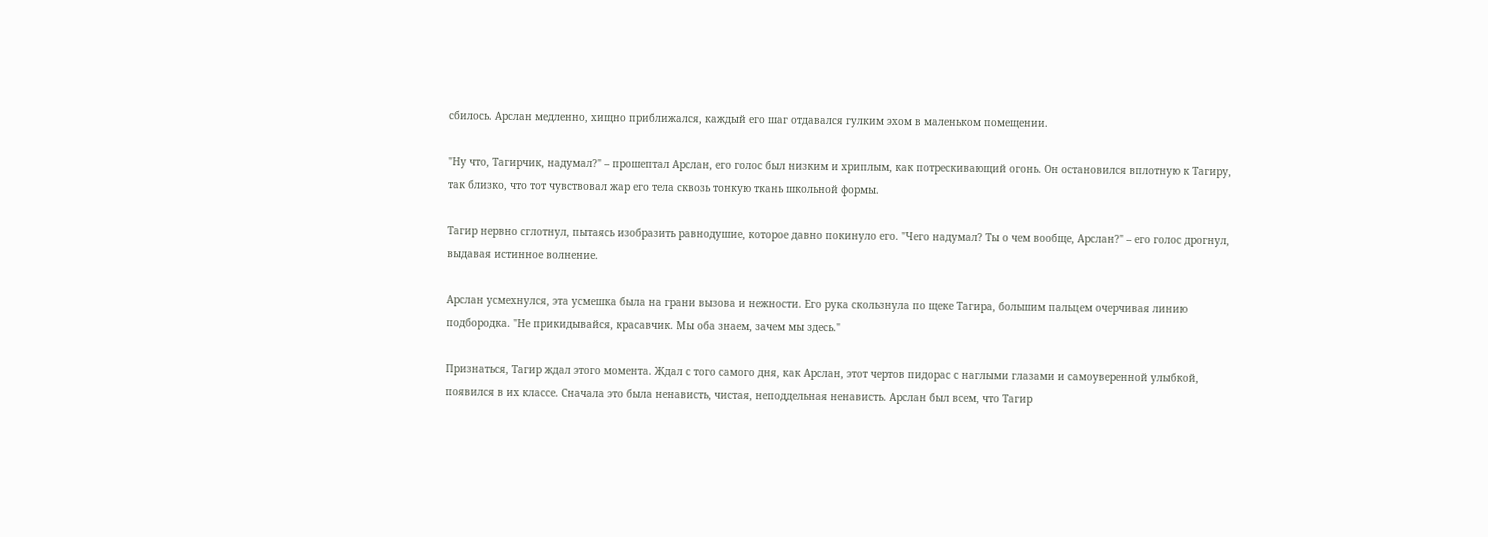сбилось. Арслан медленно, хищно приближался, каждый его шаг отдавался гулким эхом в маленьком помещении.

"Ну что, Тагирчик, надумал?" – прошептал Арслан, его голос был низким и хриплым, как потрескивающий огонь. Он остановился вплотную к Тагиру, так близко, что тот чувствовал жар его тела сквозь тонкую ткань школьной формы.

Тагир нервно сглотнул, пытаясь изобразить равнодушие, которое давно покинуло его. "Чего надумал? Ты о чем вообще, Арслан?" – его голос дрогнул, выдавая истинное волнение.

Арслан усмехнулся, эта усмешка была на грани вызова и нежности. Его рука скользнула по щеке Тагира, большим пальцем очерчивая линию подбородка. "Не прикидывайся, красавчик. Мы оба знаем, зачем мы здесь."

Признаться, Тагир ждал этого момента. Ждал с того самого дня, как Арслан, этот чертов пидорас с наглыми глазами и самоуверенной улыбкой, появился в их классе. Сначала это была ненависть, чистая, неподдельная ненависть. Арслан был всем, что Тагир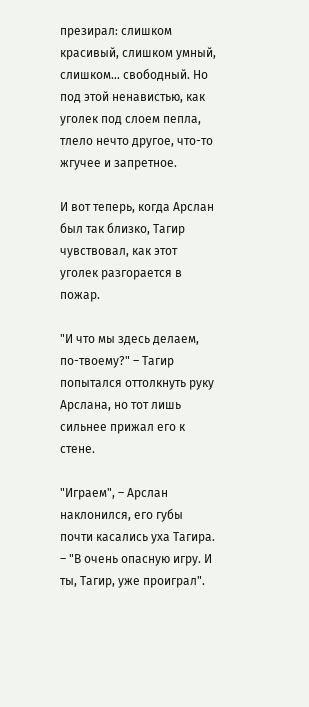презирал: слишком красивый, слишком умный, слишком… свободный. Но под этой ненавистью, как уголек под слоем пепла, тлело нечто другое, что-то жгучее и запретное.

И вот теперь, когда Арслан был так близко, Тагир чувствовал, как этот уголек разгорается в пожар.

"И что мы здесь делаем, по-твоему?" – Тагир попытался оттолкнуть руку Арслана, но тот лишь сильнее прижал его к стене.

"Играем", – Арслан наклонился, его губы почти касались уха Тагира. – "В очень опасную игру. И ты, Тагир, уже проиграл".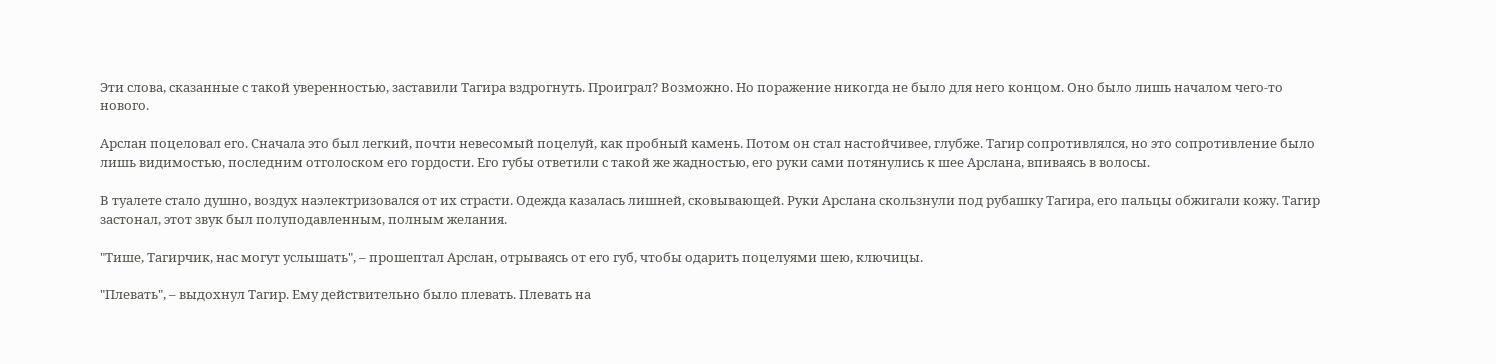Эти слова, сказанные с такой уверенностью, заставили Тагира вздрогнуть. Проиграл? Возможно. Но поражение никогда не было для него концом. Оно было лишь началом чего-то нового.

Арслан поцеловал его. Сначала это был легкий, почти невесомый поцелуй, как пробный камень. Потом он стал настойчивее, глубже. Тагир сопротивлялся, но это сопротивление было лишь видимостью, последним отголоском его гордости. Его губы ответили с такой же жадностью, его руки сами потянулись к шее Арслана, впиваясь в волосы.

В туалете стало душно, воздух наэлектризовался от их страсти. Одежда казалась лишней, сковывающей. Руки Арслана скользнули под рубашку Тагира, его пальцы обжигали кожу. Тагир застонал, этот звук был полуподавленным, полным желания.

"Тише, Тагирчик, нас могут услышать", – прошептал Арслан, отрываясь от его губ, чтобы одарить поцелуями шею, ключицы.

"Плевать", – выдохнул Тагир. Ему действительно было плевать. Плевать на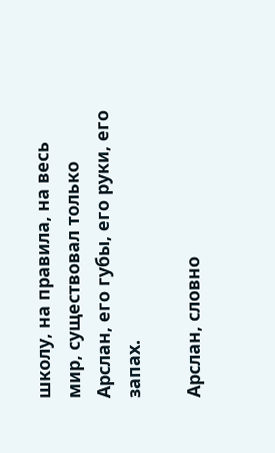школу, на правила, на весь мир, существовал только Арслан, его губы, его руки, его запах.

Арслан, словно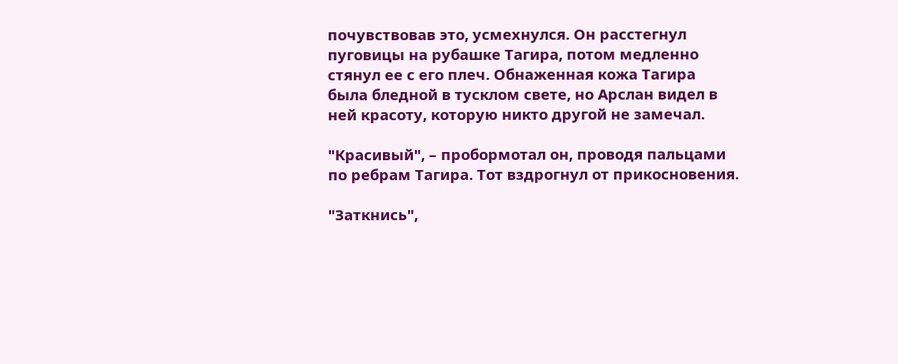почувствовав это, усмехнулся. Он расстегнул пуговицы на рубашке Тагира, потом медленно стянул ее с его плеч. Обнаженная кожа Тагира была бледной в тусклом свете, но Арслан видел в ней красоту, которую никто другой не замечал.

"Красивый", – пробормотал он, проводя пальцами по ребрам Тагира. Тот вздрогнул от прикосновения.

"Заткнись",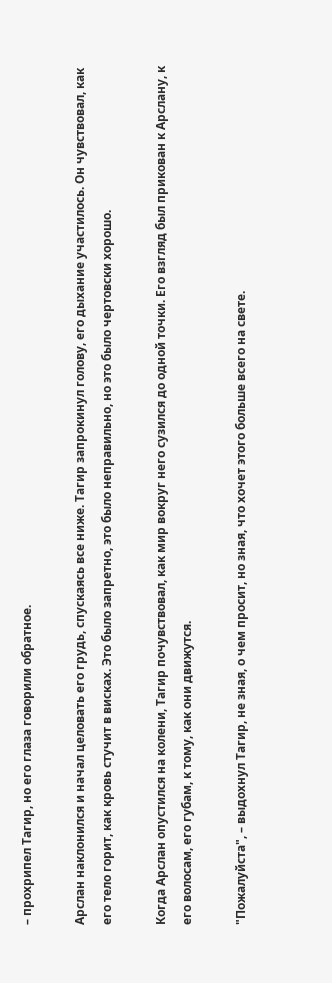– прохрипел Тагир, но его глаза говорили обратное.

Арслан наклонился и начал целовать его грудь, спускаясь все ниже. Тагир запрокинул голову, его дыхание участилось. Он чувствовал, как его тело горит, как кровь стучит в висках. Это было запретно, это было неправильно, но это было чертовски хорошо.

Когда Арслан опустился на колени, Тагир почувствовал, как мир вокруг него сузился до одной точки. Его взгляд был прикован к Арслану, к его волосам, его губам, к тому, как они движутся.

"Пожалуйста", – выдохнул Тагир, не зная, о чем просит, но зная, что хочет этого больше всего на свете.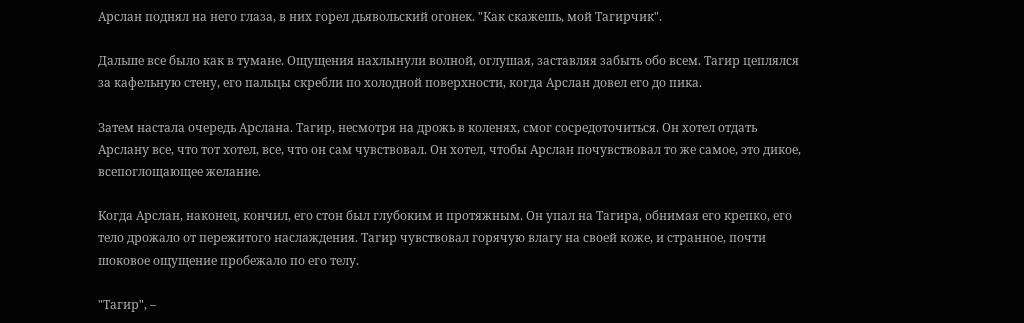Арслан поднял на него глаза, в них горел дьявольский огонек. "Как скажешь, мой Тагирчик".

Дальше все было как в тумане. Ощущения нахлынули волной, оглушая, заставляя забыть обо всем. Тагир цеплялся за кафельную стену, его пальцы скребли по холодной поверхности, когда Арслан довел его до пика.

Затем настала очередь Арслана. Тагир, несмотря на дрожь в коленях, смог сосредоточиться. Он хотел отдать Арслану все, что тот хотел, все, что он сам чувствовал. Он хотел, чтобы Арслан почувствовал то же самое, это дикое, всепоглощающее желание.

Когда Арслан, наконец, кончил, его стон был глубоким и протяжным. Он упал на Тагира, обнимая его крепко, его тело дрожало от пережитого наслаждения. Тагир чувствовал горячую влагу на своей коже, и странное, почти шоковое ощущение пробежало по его телу.

"Тагир", –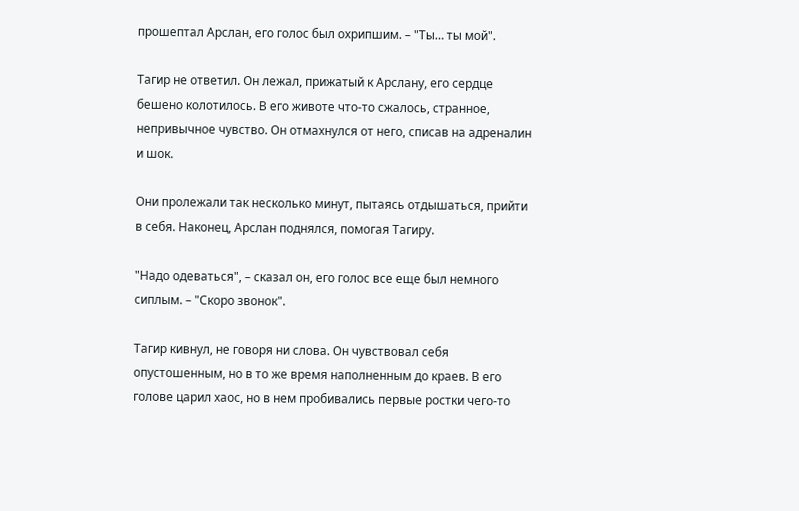прошептал Арслан, его голос был охрипшим. – "Ты… ты мой".

Тагир не ответил. Он лежал, прижатый к Арслану, его сердце бешено колотилось. В его животе что-то сжалось, странное, непривычное чувство. Он отмахнулся от него, списав на адреналин и шок.

Они пролежали так несколько минут, пытаясь отдышаться, прийти в себя. Наконец, Арслан поднялся, помогая Тагиру.

"Надо одеваться", – сказал он, его голос все еще был немного сиплым. – "Скоро звонок".

Тагир кивнул, не говоря ни слова. Он чувствовал себя опустошенным, но в то же время наполненным до краев. В его голове царил хаос, но в нем пробивались первые ростки чего-то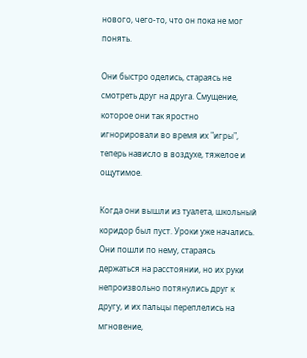нового, чего-то, что он пока не мог понять.

Они быстро оделись, стараясь не смотреть друг на друга. Смущение, которое они так яростно игнорировали во время их "игры", теперь нависло в воздухе, тяжелое и ощутимое.

Когда они вышли из туалета, школьный коридор был пуст. Уроки уже начались. Они пошли по нему, стараясь держаться на расстоянии, но их руки непроизвольно потянулись друг к другу, и их пальцы переплелись на мгновение,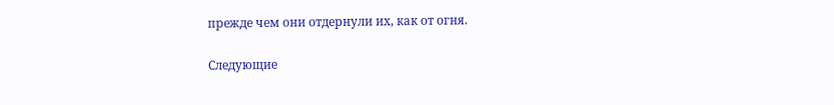прежде чем они отдернули их, как от огня.

Следующие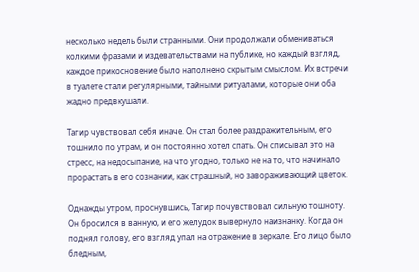несколько недель были странными. Они продолжали обмениваться колкими фразами и издевательствами на публике, но каждый взгляд, каждое прикосновение было наполнено скрытым смыслом. Их встречи в туалете стали регулярными, тайными ритуалами, которые они оба жадно предвкушали.

Тагир чувствовал себя иначе. Он стал более раздражительным, его тошнило по утрам, и он постоянно хотел спать. Он списывал это на стресс, на недосыпание, на что угодно, только не на то, что начинало прорастать в его сознании, как страшный, но завораживающий цветок.

Однажды утром, проснувшись, Тагир почувствовал сильную тошноту. Он бросился в ванную, и его желудок вывернуло наизнанку. Когда он поднял голову, его взгляд упал на отражение в зеркале. Его лицо было бледным,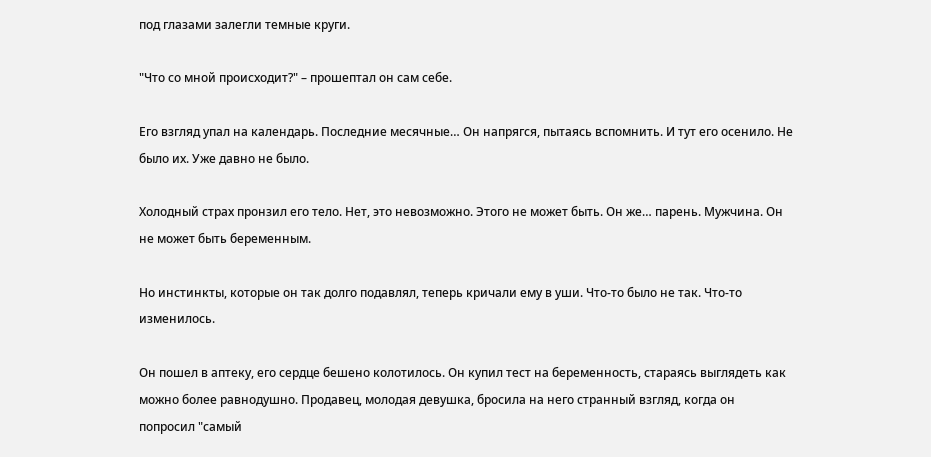под глазами залегли темные круги.

"Что со мной происходит?" – прошептал он сам себе.

Его взгляд упал на календарь. Последние месячные… Он напрягся, пытаясь вспомнить. И тут его осенило. Не было их. Уже давно не было.

Холодный страх пронзил его тело. Нет, это невозможно. Этого не может быть. Он же… парень. Мужчина. Он не может быть беременным.

Но инстинкты, которые он так долго подавлял, теперь кричали ему в уши. Что-то было не так. Что-то изменилось.

Он пошел в аптеку, его сердце бешено колотилось. Он купил тест на беременность, стараясь выглядеть как можно более равнодушно. Продавец, молодая девушка, бросила на него странный взгляд, когда он попросил "самый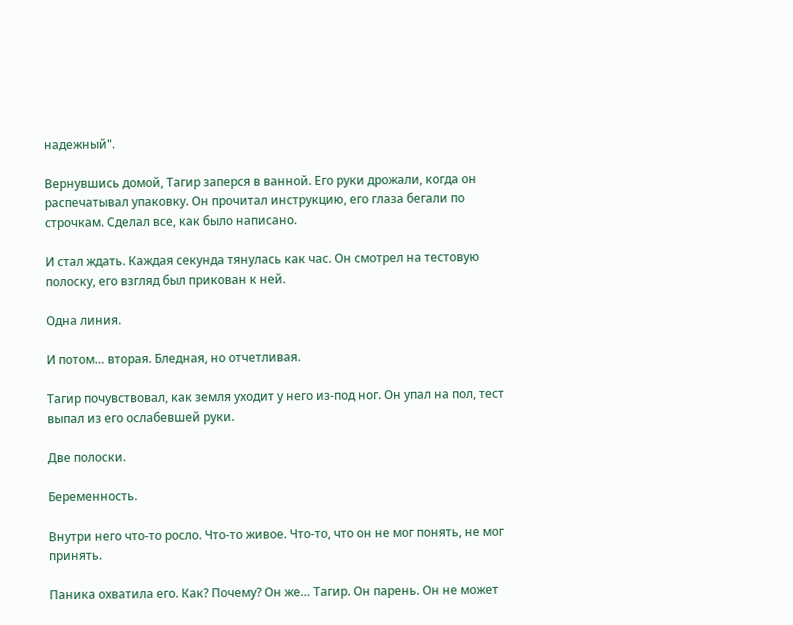надежный".

Вернувшись домой, Тагир заперся в ванной. Его руки дрожали, когда он распечатывал упаковку. Он прочитал инструкцию, его глаза бегали по строчкам. Сделал все, как было написано.

И стал ждать. Каждая секунда тянулась как час. Он смотрел на тестовую полоску, его взгляд был прикован к ней.

Одна линия.

И потом… вторая. Бледная, но отчетливая.

Тагир почувствовал, как земля уходит у него из-под ног. Он упал на пол, тест выпал из его ослабевшей руки.

Две полоски.

Беременность.

Внутри него что-то росло. Что-то живое. Что-то, что он не мог понять, не мог принять.

Паника охватила его. Как? Почему? Он же… Тагир. Он парень. Он не может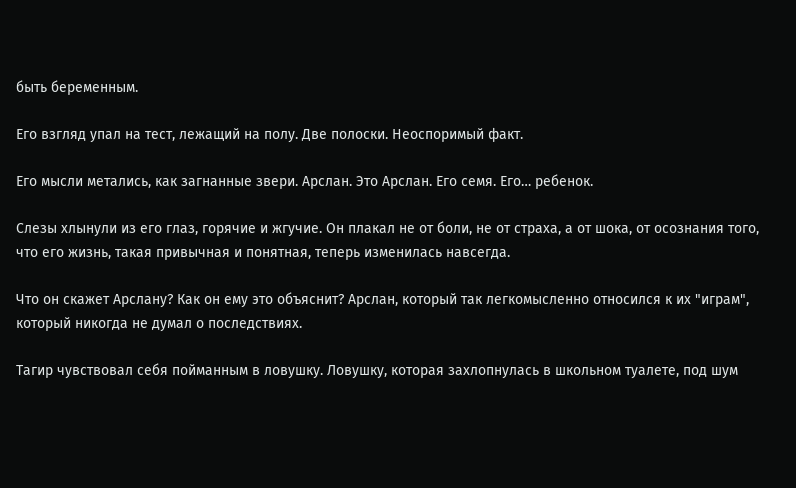быть беременным.

Его взгляд упал на тест, лежащий на полу. Две полоски. Неоспоримый факт.

Его мысли метались, как загнанные звери. Арслан. Это Арслан. Его семя. Его… ребенок.

Слезы хлынули из его глаз, горячие и жгучие. Он плакал не от боли, не от страха, а от шока, от осознания того, что его жизнь, такая привычная и понятная, теперь изменилась навсегда.

Что он скажет Арслану? Как он ему это объяснит? Арслан, который так легкомысленно относился к их "играм", который никогда не думал о последствиях.

Тагир чувствовал себя пойманным в ловушку. Ловушку, которая захлопнулась в школьном туалете, под шум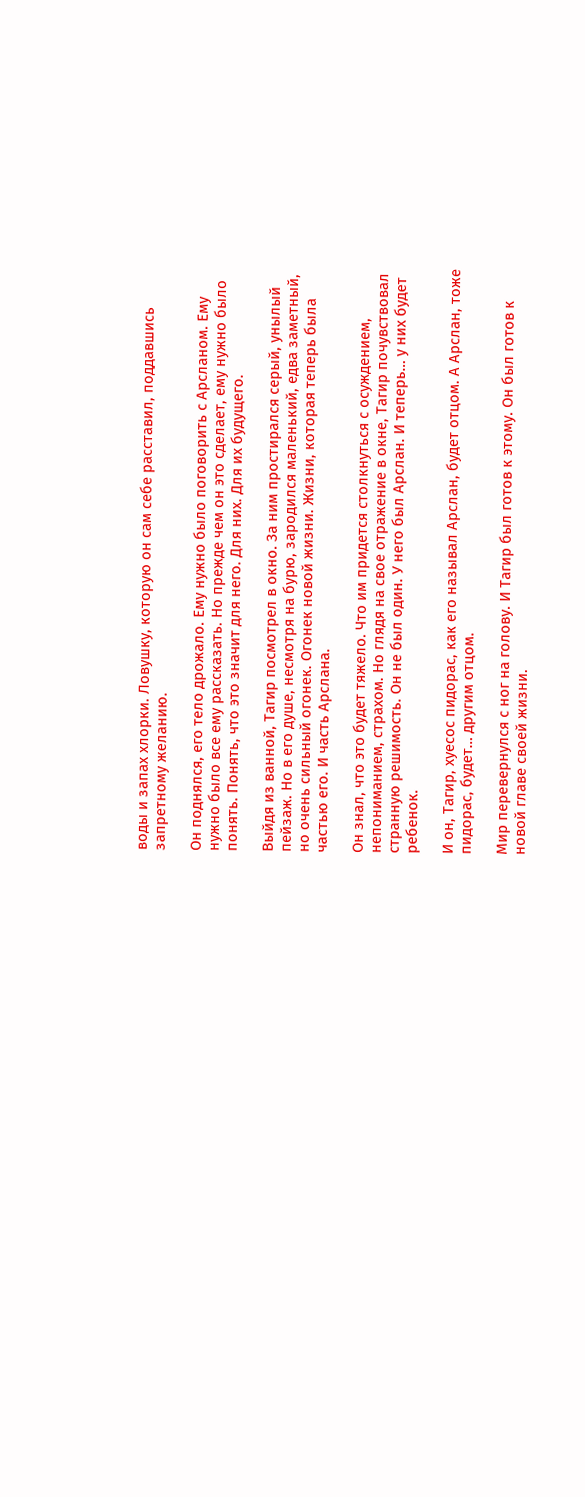воды и запах хлорки. Ловушку, которую он сам себе расставил, поддавшись запретному желанию.

Он поднялся, его тело дрожало. Ему нужно было поговорить с Арсланом. Ему нужно было все ему рассказать. Но прежде чем он это сделает, ему нужно было понять. Понять, что это значит для него. Для них. Для их будущего.

Выйдя из ванной, Тагир посмотрел в окно. За ним простирался серый, унылый пейзаж. Но в его душе, несмотря на бурю, зародился маленький, едва заметный, но очень сильный огонек. Огонек новой жизни. Жизни, которая теперь была частью его. И часть Арслана.

Он знал, что это будет тяжело. Что им придется столкнуться с осуждением, непониманием, страхом. Но глядя на свое отражение в окне, Тагир почувствовал странную решимость. Он не был один. У него был Арслан. И теперь… у них будет ребенок.

И он, Тагир, хуесос пидорас, как его называл Арслан, будет отцом. А Арслан, тоже пидорас, будет… другим отцом.

Мир перевернулся с ног на голову. И Тагир был готов к этому. Он был готов к новой главе своей жизни.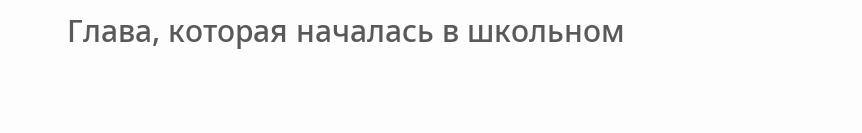Глава, которая началась в школьном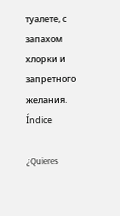туалете, с запахом хлорки и запретного желания.
Índice

¿Quieres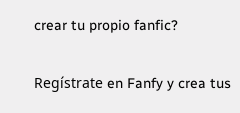crear tu propio fanfic?

Regístrate en Fanfy y crea tus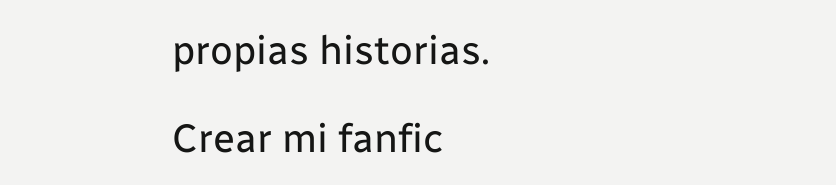propias historias.

Crear mi fanfic